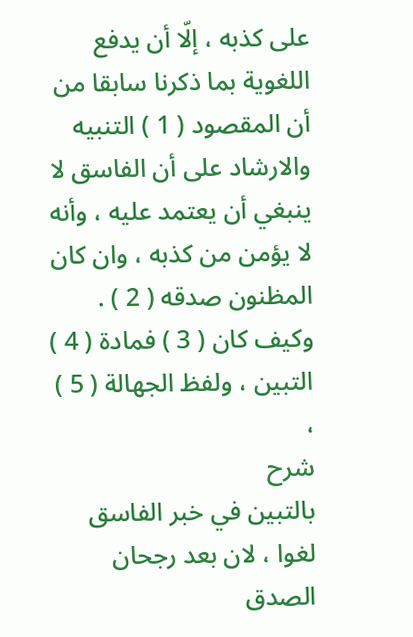على كذبه ، إلّا أن يدفع اللغوية بما ذكرنا سابقا من أن المقصود ( 1 ) التنبيه والارشاد على أن الفاسق لا ينبغي أن يعتمد عليه ، وأنه لا يؤمن من كذبه ، وان كان المظنون صدقه ( 2 ) . وكيف كان ( 3 ) فمادة ( 4 ) التبين ، ولفظ الجهالة ( 5 ) ،
شرح
بالتبين في خبر الفاسق لغوا ، لان بعد رجحان الصدق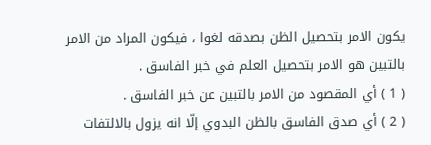يكون الامر بتحصيل الظن بصدقه لغوا ، فيكون المراد من الامر بالتبين هو الامر بتحصيل العلم في خبر الفاسق .
( 1 ) أي المقصود من الامر بالتبين عن خبر الفاسق .
( 2 ) أي صدق الفاسق بالظن البدوي إلّا انه يزول بالالتفات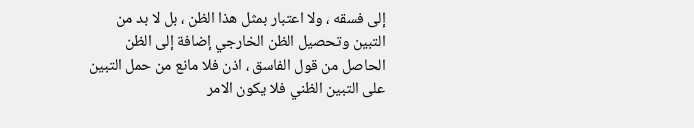إلى فسقه ، ولا اعتبار بمثل هذا الظن ، بل لا بد من التبين وتحصيل الظن الخارجي إضافة إلى الظن الحاصل من قول الفاسق ، اذن فلا مانع من حمل التبين على التبين الظني فلا يكون الامر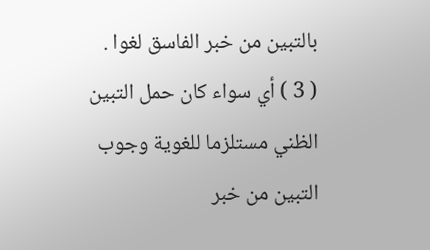بالتبين من خبر الفاسق لغوا .
( 3 ) أي سواء كان حمل التبين الظني مستلزما للغوية وجوب التبين من خبر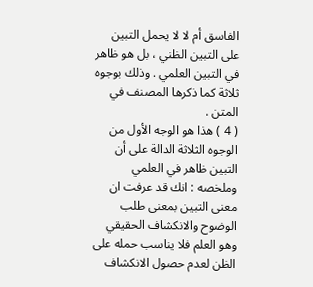الفاسق أم لا لا يحمل التبين على التبين الظني ، بل هو ظاهر في التبين العلمي . وذلك بوجوه ثلاثة كما ذكرها المصنف في المتن .
( 4 ) هذا هو الوجه الأول من الوجوه الثلاثة الدالة على أن التبين ظاهر في العلمي وملخصه : انك قد عرفت ان معنى التبين بمعنى طلب الوضوح والانكشاف الحقيقي وهو العلم فلا يناسب حمله على الظن لعدم حصول الانكشاف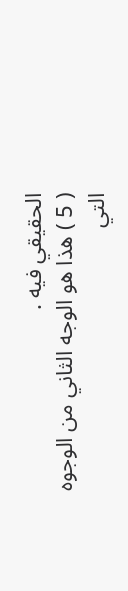الحقيقي فيه .
( 5 ) هذا هو الوجه الثاني من الوجوه التي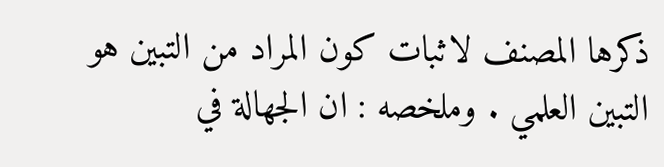ذكرها المصنف لاثبات كون المراد من التبين هو التبين العلمي . وملخصه : ان الجهالة في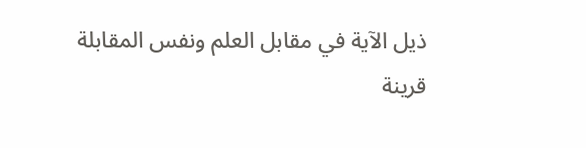ذيل الآية في مقابل العلم ونفس المقابلة قرينة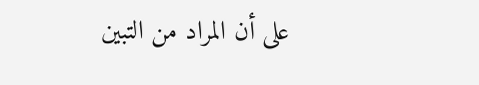على أن المراد من التبين